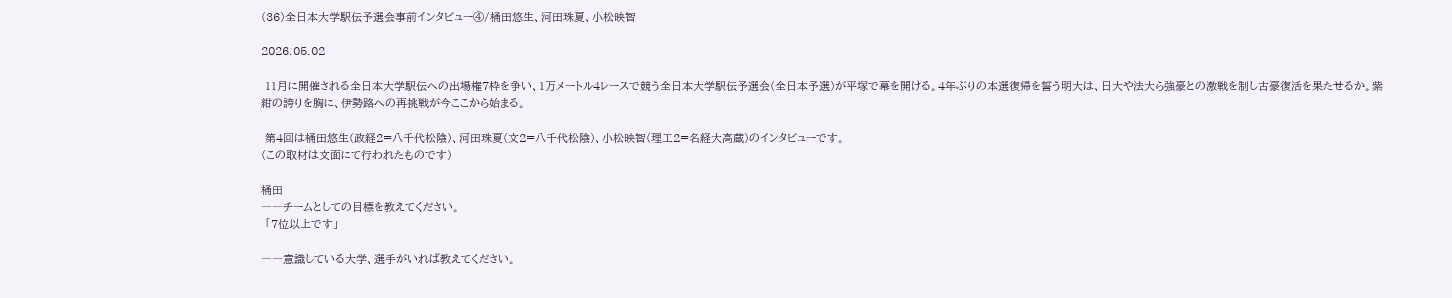(36)全日本大学駅伝予選会事前インタビュー④/桶田悠生、河田珠夏、小松映智

2026.05.02

 11月に開催される全日本大学駅伝への出場権7枠を争い、1万メートル4レースで競う全日本大学駅伝予選会(全日本予選)が平塚で幕を開ける。4年ぶりの本選復帰を誓う明大は、日大や法大ら強豪との激戦を制し古豪復活を果たせるか。紫紺の誇りを胸に、伊勢路への再挑戦が今ここから始まる。

 第4回は桶田悠生(政経2=八千代松陰)、河田珠夏(文2=八千代松陰)、小松映智(理工2=名経大高蔵)のインタビューです。
(この取材は文面にて行われたものです)

桶田
――チームとしての目標を教えてください。
 「7位以上です」

――意識している大学、選手がいれば教えてください。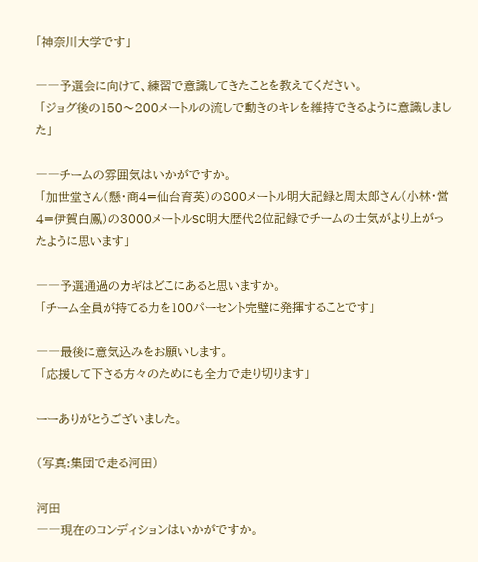「神奈川大学です」

――予選会に向けて、練習で意識してきたことを教えてください。
 「ジョグ後の150〜200メートルの流しで動きのキレを維持できるように意識しました」

――チームの雰囲気はいかがですか。
 「加世堂さん(懸・商4=仙台育英)の800メートル明大記録と周太郎さん(小林・営4=伊賀白鳳)の3000メートルSC明大歴代2位記録でチームの士気がより上がったように思います」

――予選通過のカギはどこにあると思いますか。
 「チーム全員が持てる力を100パーセント完璧に発揮することです」

――最後に意気込みをお願いします。
 「応援して下さる方々のためにも全力で走り切ります」

ーーありがとうございました。

(写真:集団で走る河田)

河田
――現在のコンディションはいかがですか。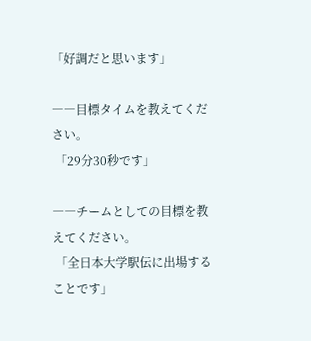「好調だと思います」

――目標タイムを教えてください。
 「29分30秒です」

――チームとしての目標を教えてください。
 「全日本大学駅伝に出場することです」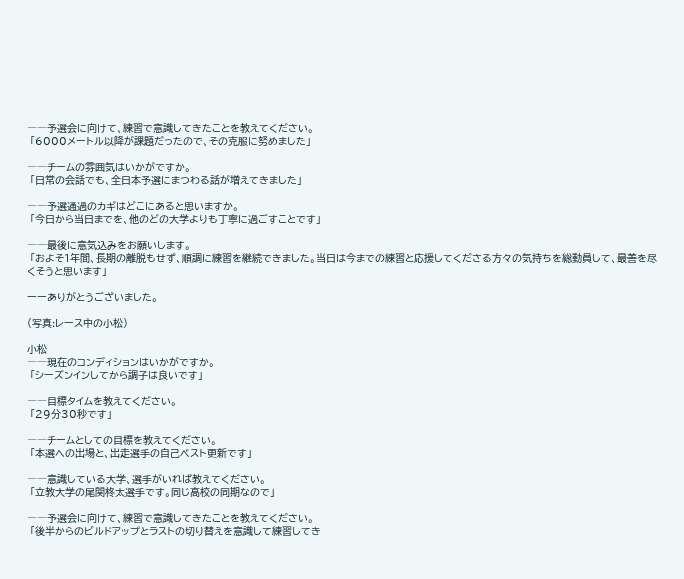――予選会に向けて、練習で意識してきたことを教えてください。
 「6000メートル以降が課題だったので、その克服に努めました」

――チームの雰囲気はいかがですか。
 「日常の会話でも、全日本予選にまつわる話が増えてきました」

――予選通過のカギはどこにあると思いますか。
 「今日から当日までを、他のどの大学よりも丁寧に過ごすことです」

――最後に意気込みをお願いします。
 「およそ1年間、長期の離脱もせず、順調に練習を継続できました。当日は今までの練習と応援してくださる方々の気持ちを総動員して、最善を尽くそうと思います」

ーーありがとうございました。

(写真:レース中の小松)

小松
――現在のコンディションはいかがですか。
 「シーズンインしてから調子は良いです」

――目標タイムを教えてください。
 「29分30秒です」

――チームとしての目標を教えてください。
 「本選への出場と、出走選手の自己ベスト更新です」

――意識している大学、選手がいれば教えてください。
 「立教大学の尾関柊太選手です。同じ高校の同期なので」

――予選会に向けて、練習で意識してきたことを教えてください。
 「後半からのビルドアップとラストの切り替えを意識して練習してき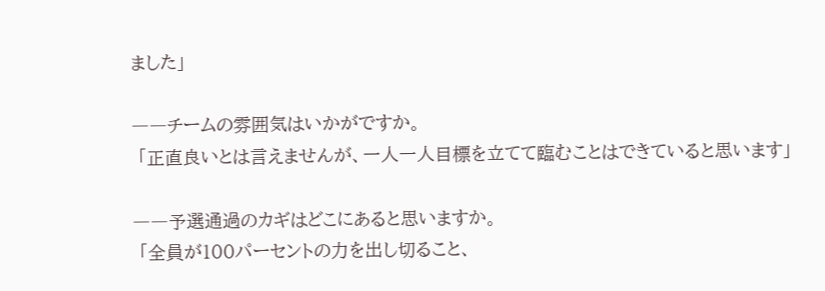ました」

――チームの雰囲気はいかがですか。
 「正直良いとは言えませんが、一人一人目標を立てて臨むことはできていると思います」

――予選通過のカギはどこにあると思いますか。
 「全員が100パーセントの力を出し切ること、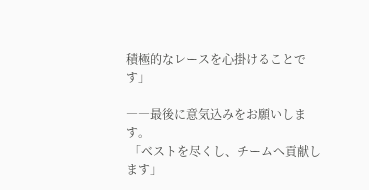積極的なレースを心掛けることです」

――最後に意気込みをお願いします。
 「ベストを尽くし、チームへ貢献します」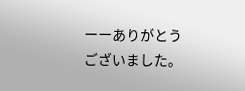ーーありがとうございました。